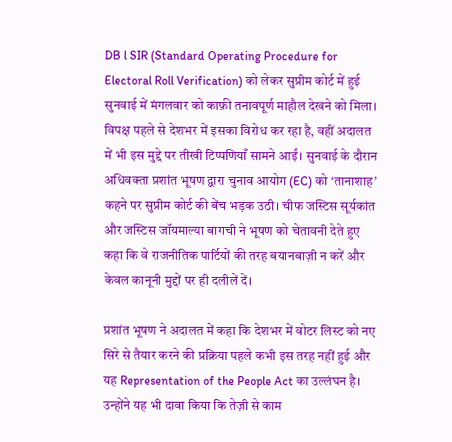DB l SIR (Standard Operating Procedure for Electoral Roll Verification) को लेकर सुप्रीम कोर्ट में हुई सुनवाई में मंगलवार को काफ़ी तनावपूर्ण माहौल देखने को मिला। विपक्ष पहले से देशभर में इसका विरोध कर रहा है, वहीं अदालत में भी इस मुद्दे पर तीखी टिप्पणियाँ सामने आईं। सुनवाई के दौरान अधिवक्ता प्रशांत भूषण द्वारा चुनाव आयोग (EC) को ‘तानाशाह’ कहने पर सुप्रीम कोर्ट की बेंच भड़क उठी। चीफ जस्टिस सूर्यकांत और जस्टिस जॉयमाल्या बागची ने भूषण को चेतावनी देते हुए कहा कि वे राजनीतिक पार्टियों की तरह बयानबाज़ी न करें और केवल कानूनी मुद्दों पर ही दलीलें दें।

प्रशांत भूषण ने अदालत में कहा कि देशभर में वोटर लिस्ट को नए सिरे से तैयार करने की प्रक्रिया पहले कभी इस तरह नहीं हुई और यह Representation of the People Act का उल्लंघन है। उन्होंने यह भी दावा किया कि तेज़ी से काम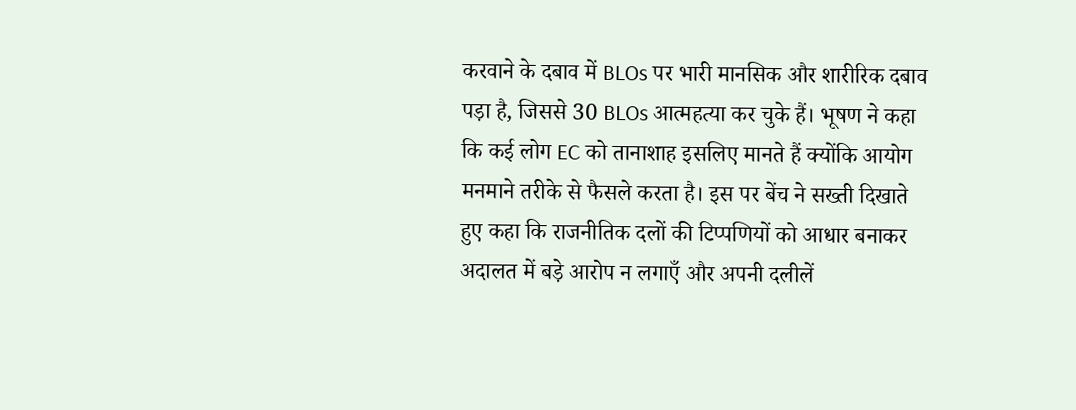करवाने के दबाव में BLOs पर भारी मानसिक और शारीरिक दबाव पड़ा है, जिससे 30 BLOs आत्महत्या कर चुके हैं। भूषण ने कहा कि कई लोग EC को तानाशाह इसलिए मानते हैं क्योंकि आयोग मनमाने तरीके से फैसले करता है। इस पर बेंच ने सख्ती दिखाते हुए कहा कि राजनीतिक दलों की टिप्पणियों को आधार बनाकर अदालत में बड़े आरोप न लगाएँ और अपनी दलीलें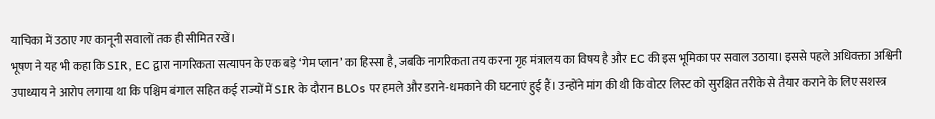याचिका में उठाए गए कानूनी सवालों तक ही सीमित रखें।
भूषण ने यह भी कहा कि SIR, EC द्वारा नागरिकता सत्यापन के एक बड़े ‘गेम प्लान’ का हिस्सा है, जबकि नागरिकता तय करना गृह मंत्रालय का विषय है और EC की इस भूमिका पर सवाल उठाया। इससे पहले अधिवक्ता अश्विनी उपाध्याय ने आरोप लगाया था कि पश्चिम बंगाल सहित कई राज्यों में SIR के दौरान BLOs पर हमले और डराने-धमकाने की घटनाएं हुई हैं। उन्होंने मांग की थी कि वोटर लिस्ट को सुरक्षित तरीके से तैयार कराने के लिए सशस्त्र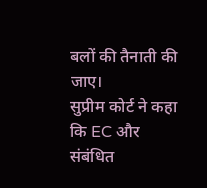बलों की तैनाती की जाए।
सुप्रीम कोर्ट ने कहा कि EC और संबंधित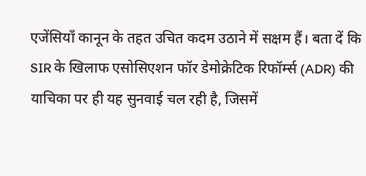एजेंसियाँ कानून के तहत उचित कदम उठाने में सक्षम हैं। बता दें कि SIR के खिलाफ एसोसिएशन फॉर डेमोक्रेटिक रिफॉर्म्स (ADR) की याचिका पर ही यह सुनवाई चल रही है, जिसमें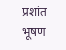प्रशांत भूषण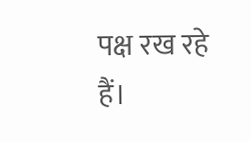पक्ष रख रहे हैं।